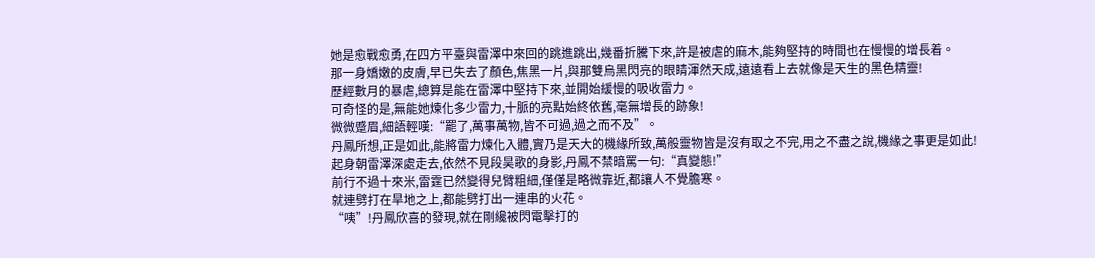她是愈戰愈勇,在四方平臺與雷澤中來回的跳進跳出,幾番折騰下來,許是被虐的麻木,能夠堅持的時間也在慢慢的增長着。
那一身嬌嫩的皮膚,早已失去了顏色,焦黑一片,與那雙烏黑閃亮的眼睛渾然天成,遠遠看上去就像是天生的黑色精靈!
歷經數月的暴虐,總算是能在雷澤中堅持下來,並開始緩慢的吸收雷力。
可奇怪的是,無能她煉化多少雷力,十脈的亮點始終依舊,毫無增長的跡象!
微微蹙眉,細語輕嘆:“罷了,萬事萬物,皆不可過,過之而不及”。
丹鳳所想,正是如此,能將雷力煉化入體,實乃是天大的機緣所致,萬般靈物皆是沒有取之不完,用之不盡之說,機緣之事更是如此!
起身朝雷澤深處走去,依然不見段昊歌的身影,丹鳳不禁暗罵一句:“真變態!”
前行不過十來米,雷霆已然變得兒臂粗細,僅僅是略微靠近,都讓人不覺膽寒。
就連劈打在旱地之上,都能劈打出一連串的火花。
“咦”!丹鳳欣喜的發現,就在剛纔被閃電擊打的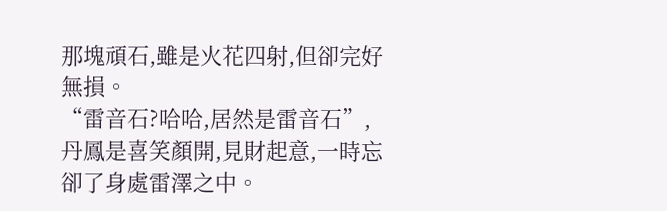那塊頑石,雖是火花四射,但卻完好無損。
“雷音石?哈哈,居然是雷音石”,丹鳳是喜笑顏開,見財起意,一時忘卻了身處雷澤之中。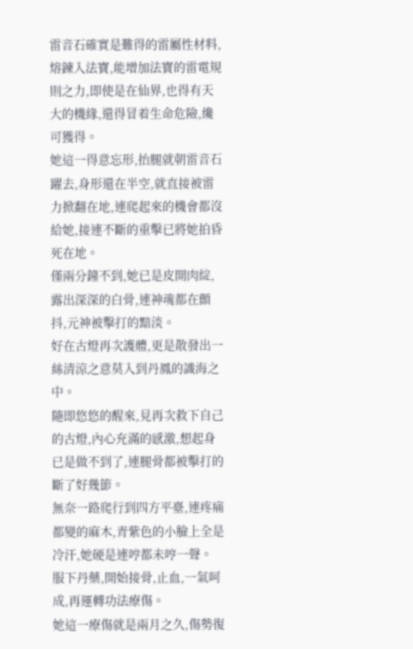雷音石確實是難得的雷屬性材料,熔鍊入法寶,能增加法寶的雷電規則之力,即使是在仙界,也得有天大的機緣,還得冒着生命危險,纔可獲得。
她這一得意忘形,抬腿就朝雷音石躍去,身形還在半空,就直接被雷力掀翻在地,連爬起來的機會都沒給她,接連不斷的重擊已將她拍昏死在地。
僅兩分鐘不到,她已是皮開肉綻,露出深深的白骨,連神魂都在顫抖,元神被擊打的黯淡。
好在古燈再次護體,更是散發出一絲清涼之意莫入到丹鳳的識海之中。
隨即悠悠的醒來,見再次救下自己的古燈,內心充滿的感激,想起身已是做不到了,連腿骨都被擊打的斷了好幾節。
無奈一路爬行到四方平臺,連疼痛都變的麻木,青紫色的小臉上全是冷汗,她硬是連哼都未哼一聲。
服下丹藥,開始接骨,止血,一氣呵成,再運轉功法療傷。
她這一療傷就是兩月之久,傷勢復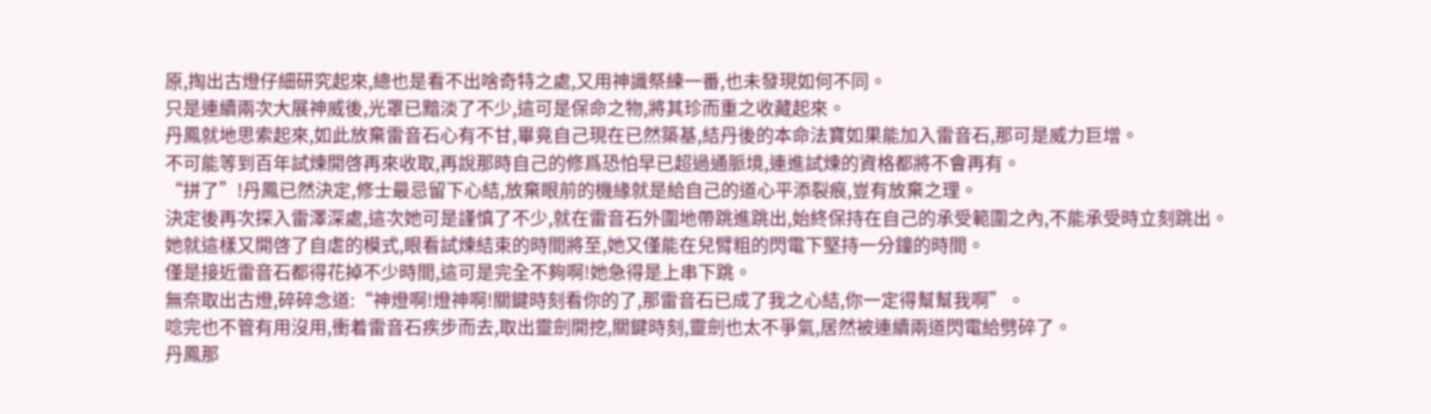原,掏出古燈仔細研究起來,總也是看不出啥奇特之處,又用神識祭練一番,也未發現如何不同。
只是連續兩次大展神威後,光罩已黯淡了不少,這可是保命之物,將其珍而重之收藏起來。
丹鳳就地思索起來,如此放棄雷音石心有不甘,畢竟自己現在已然築基,結丹後的本命法寶如果能加入雷音石,那可是威力巨增。
不可能等到百年試煉開啓再來收取,再說那時自己的修爲恐怕早已超過通脈境,連進試煉的資格都將不會再有。
“拼了”!丹鳳已然決定,修士最忌留下心結,放棄眼前的機緣就是給自己的道心平添裂痕,豈有放棄之理。
決定後再次探入雷澤深處,這次她可是謹慎了不少,就在雷音石外圍地帶跳進跳出,始終保持在自己的承受範圍之內,不能承受時立刻跳出。
她就這樣又開啓了自虐的模式,眼看試煉結束的時間將至,她又僅能在兒臂粗的閃電下堅持一分鐘的時間。
僅是接近雷音石都得花掉不少時間,這可是完全不夠啊!她急得是上串下跳。
無奈取出古燈,碎碎念道:“神燈啊!燈神啊!關鍵時刻看你的了,那雷音石已成了我之心結,你一定得幫幫我啊”。
唸完也不管有用沒用,衝着雷音石疾步而去,取出靈劍開挖,關鍵時刻,靈劍也太不爭氣,居然被連續兩道閃電給劈碎了。
丹鳳那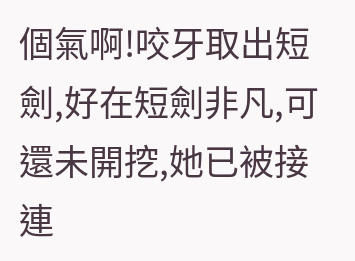個氣啊!咬牙取出短劍,好在短劍非凡,可還未開挖,她已被接連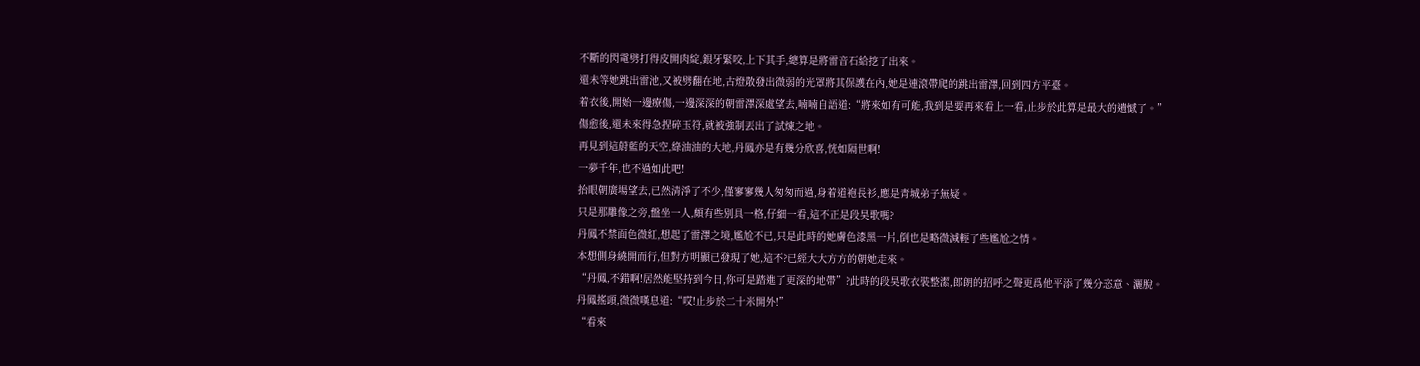不斷的閃電劈打得皮開肉綻,銀牙緊咬,上下其手,總算是將雷音石給挖了出來。
還未等她跳出雷池,又被劈翻在地,古燈散發出微弱的光罩將其保護在內,她是連滾帶爬的跳出雷澤,回到四方平臺。
着衣後,開始一邊療傷,一邊深深的朝雷澤深處望去,喃喃自語道:“將來如有可能,我到是要再來看上一看,止步於此算是最大的遺憾了。”
傷愈後,還未來得急捏碎玉符,就被強制丟出了試煉之地。
再見到這蔚藍的天空,綠油油的大地,丹鳳亦是有幾分欣喜,恍如隔世啊!
一夢千年,也不過如此吧!
抬眼朝廣場望去,已然清淨了不少,僅寥寥幾人匆匆而過,身着道袍長衫,應是青城弟子無疑。
只是那雕像之旁,盤坐一人,頗有些別具一格,仔細一看,這不正是段昊歌嗎?
丹鳳不禁面色微紅,想起了雷澤之境,尷尬不已,只是此時的她膚色漆黑一片,倒也是略微減輕了些尷尬之情。
本想側身繞開而行,但對方明顯已發現了她,這不?已經大大方方的朝她走來。
“丹鳳,不錯啊!居然能堅持到今日,你可是踏進了更深的地帶”?此時的段昊歌衣裝整潔,郎朗的招呼之聲更爲他平添了幾分恣意、灑脫。
丹鳳搖頭,微微嘆息道:“哎!止步於二十米開外!”
“看來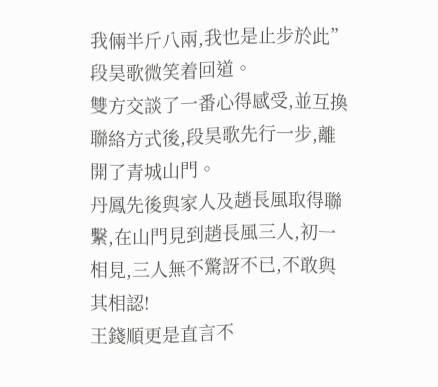我倆半斤八兩,我也是止步於此”段昊歌微笑着回道。
雙方交談了一番心得感受,並互換聯絡方式後,段昊歌先行一步,離開了青城山門。
丹鳳先後與家人及趙長風取得聯繫,在山門見到趙長風三人,初一相見,三人無不驚訝不已,不敢與其相認!
王錢順更是直言不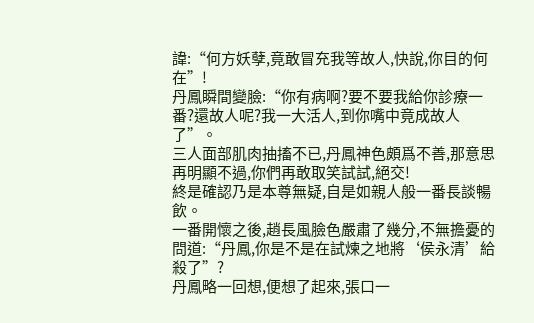諱:“何方妖孽,竟敢冒充我等故人,快說,你目的何在”!
丹鳳瞬間變臉:“你有病啊?要不要我給你診療一番?還故人呢?我一大活人,到你嘴中竟成故人了”。
三人面部肌肉抽搐不已,丹鳳神色頗爲不善,那意思再明顯不過,你們再敢取笑試試,絕交!
終是確認乃是本尊無疑,自是如親人般一番長談暢飲。
一番開懷之後,趙長風臉色嚴肅了幾分,不無擔憂的問道:“丹鳳,你是不是在試煉之地將‘侯永清’給殺了”?
丹鳳略一回想,便想了起來,張口一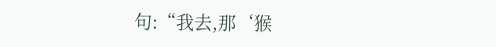句:“我去,那‘猴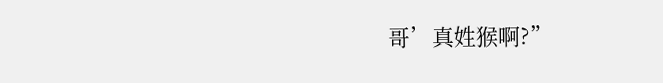哥’真姓猴啊?”